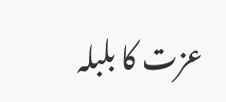عزت کا بلبلہ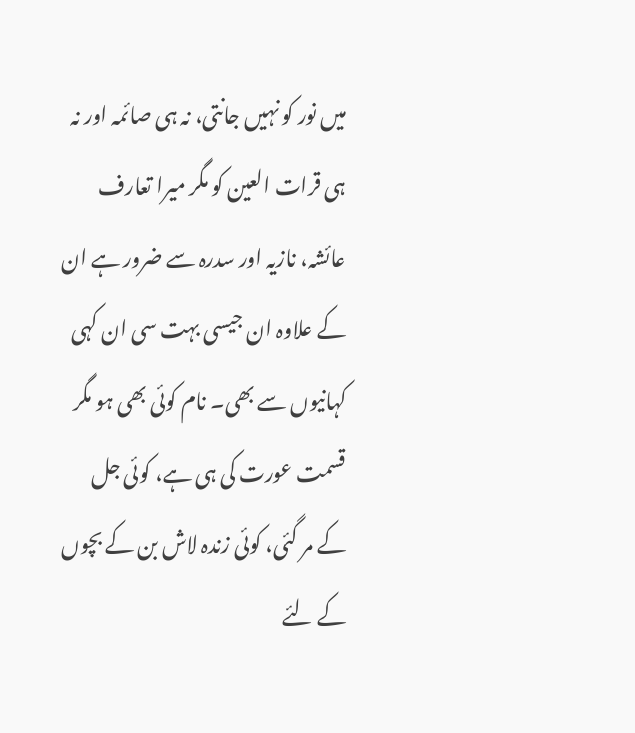میں نور کو نہیں جانتی، نہ ہی صائمہ اور نہ ہی قرات العین کو مگر میرا تعارف عائشہ، نازیہ اور سدرہ سے ضرور ہے ان کے علاوہ ان جیسی بہت سی ان کہی کہانیوں سے بھی۔ نام کوئی بھی ہو مگر قسمت عورت کی ہی ہے، کوئی جل کے مر گئی، کوئی زندہ لاش بن کے بچوں کے لئے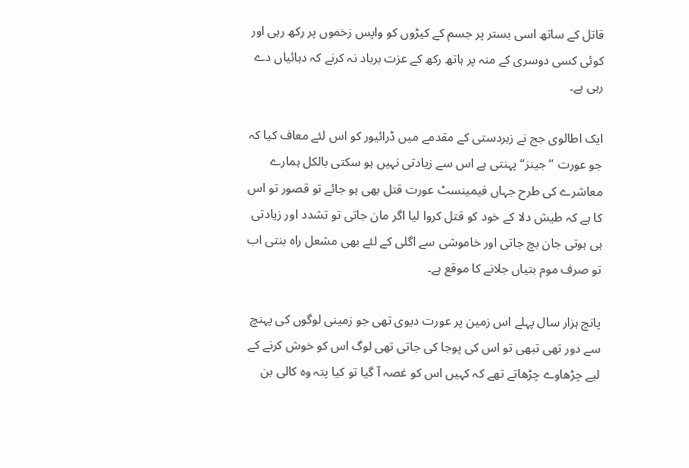قاتل کے ساتھ اسی بستر پر جسم کے کیڑوں کو واپس زخموں پر رکھ رہی اور کوئی کسی دوسری کے منہ پر ہاتھ رکھ کے عزت برباد نہ کرنے کہ دہائیاں دے رہی ہے۔

ایک اطالوی جج نے زبردستی کے مقدمے میں ڈرائیور کو اس لئے معاف کیا کہ جو عورت ”جینز“ پہنتی ہے اس سے زیادتی نہیں ہو سکتی بالکل ہمارے معاشرے کی طرح جہاں فیمینسٹ عورت قتل بھی ہو جائے تو قصور تو اس کا ہے کہ طیش دلا کے خود کو قتل کروا لیا اگر مان جاتی تو تشدد اور زیادتی ہی ہوتی جان بچ جاتی اور خاموشی سے اگلی کے لئے بھی مشعل راہ بنتی اب تو صرف موم بتیاں جلانے کا موقع ہے۔

پانچ ہزار سال پہلے اس زمین پر عورت دیوی تھی جو زمینی لوگوں کی پہنچ سے دور تھی تبھی تو اس کی پوجا کی جاتی تھی لوگ اس کو خوش کرنے کے لیے چڑھاوے چڑھاتے تھے کہ کہیں اس کو غصہ آ گیا تو کیا پتہ وہ کالی بن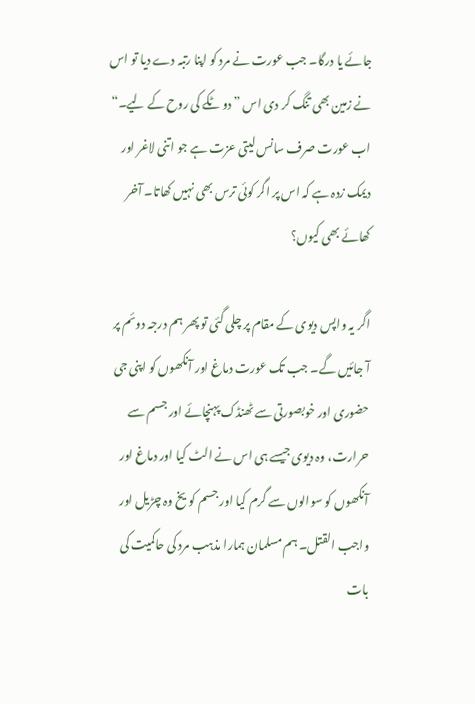جائے یا درگا۔ جب عورت نے مرد کو اپنا رتبہ دے دیا تو اس نے زمین بھی تنگ کر دی اس ”دو ٹکے کی روح کے لیے۔“ اب عورت صرف سانس لیتی عزت ہے جو اتنی لاغر اور دیمک زدہ ہے کہ اس پر اگر کوئی ترس بھی نہیں کھاتا۔ آخر کھائے بھی کیوں؟

اگر یہ واپس دیوی کے مقام پر چلی گئی تو پھر ہم درجہ دوئم پر آ جائیں گے۔ جب تک عورت دماغ اور آنکھوں کو اپنی جی حضوری اور خوبصورتی سے ٹھنڈک پہنچائے اور جسم سے حرارت، وہ دیوی جیسے ہی اس نے الٹ کیا اور دماغ اور آنکھوں کو سوالوں سے گرم کیا اور جسم کو یخ وہ چڑیل اور واجب القتل۔ ہم مسلمان ہمارا مذہب مرد کی حاکمیت کی بات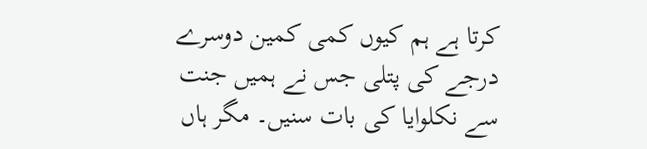کرتا ہے ہم کیوں کمی کمین دوسرے درجے کی پتلی جس نے ہمیں جنت سے نکلوایا کی بات سنیں۔ مگر ہاں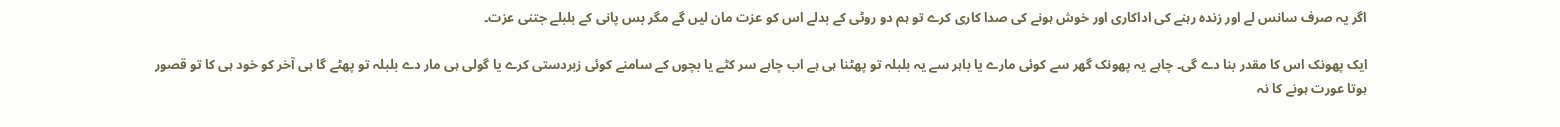اگر یہ صرف سانس لے اور زندہ رہنے کی اداکاری اور خوش ہونے کی صدا کاری کرے تو ہم دو روٹی کے بدلے اس کو عزت مان لیں گے مگر بس پانی کے بلبلے جتنی عزت۔

ایک پھونک اس کا مقدر بنا دے گی۔ چاہے یہ پھونک گھر سے کوئی مارے یا باہر سے یہ بلبلہ تو پھٹنا ہی ہے اب چاہے سر کٹے یا بچوں کے سامنے کوئی زبردستی کرے یا گولی ہی مار دے بلبلہ تو پھٹے گا ہی آخر کو خود ہی کا تو قصور ہوتا عورت ہونے کا نہ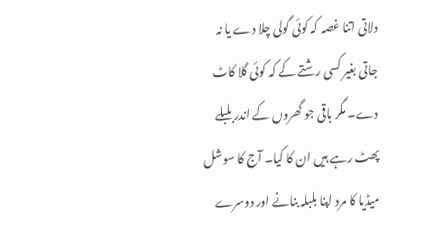دلاتی اتنا غصہ کہ کوئی گولی چلا دے یا نہ جاتی بغیر کسی رشتے کے کہ کوئی گلا کاٹ دے۔ مگر باقی جو گھروں کے اندر بلبلے پھٹ رہے ہیں ان کا کیا۔ آج کا سوشل میڈیا کا مرد اپنا بلبلہ بنانے اور دوسرے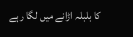کا بلبلہ اڑانے میں لگا رہے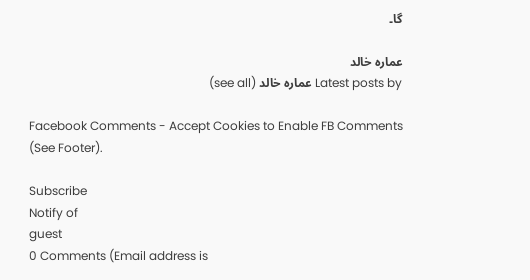گا۔

عمارہ خالد
Latest posts by عمارہ خالد (see all)

Facebook Comments - Accept Cookies to Enable FB Comments (See Footer).

Subscribe
Notify of
guest
0 Comments (Email address is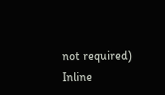not required)
Inline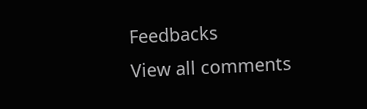Feedbacks
View all comments